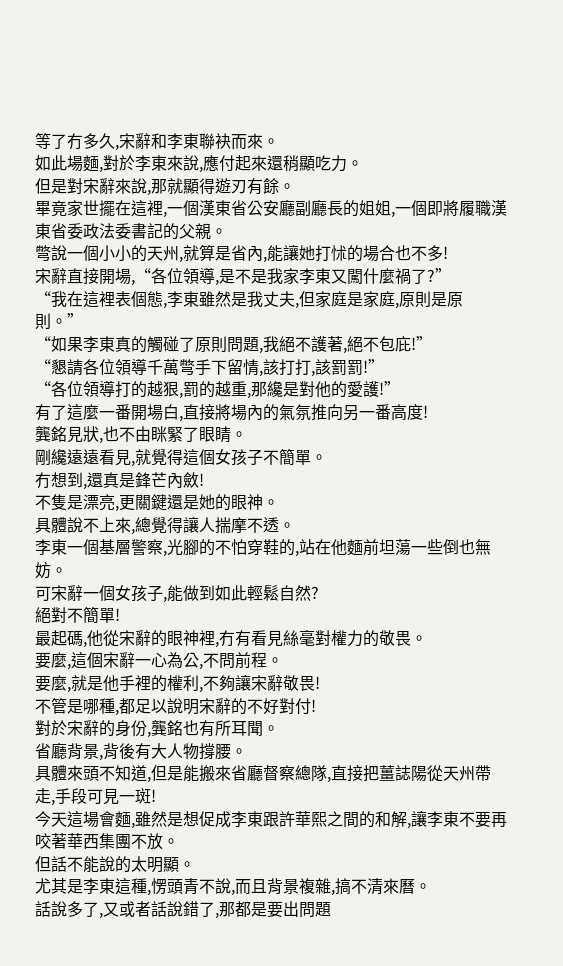等了冇多久,宋辭和李東聯袂而來。
如此場麵,對於李東來說,應付起來還稍顯吃力。
但是對宋辭來說,那就顯得遊刃有餘。
畢竟家世擺在這裡,一個漢東省公安廳副廳長的姐姐,一個即將履職漢東省委政法委書記的父親。
彆說一個小小的天州,就算是省內,能讓她打怵的場合也不多!
宋辭直接開場,“各位領導,是不是我家李東又闖什麼禍了?”
“我在這裡表個態,李東雖然是我丈夫,但家庭是家庭,原則是原則。”
“如果李東真的觸碰了原則問題,我絕不護著,絕不包庇!”
“懇請各位領導千萬彆手下留情,該打打,該罰罰!”
“各位領導打的越狠,罰的越重,那纔是對他的愛護!”
有了這麼一番開場白,直接將場內的氣氛推向另一番高度!
龔銘見狀,也不由眯緊了眼睛。
剛纔遠遠看見,就覺得這個女孩子不簡單。
冇想到,還真是鋒芒內斂!
不隻是漂亮,更關鍵還是她的眼神。
具體說不上來,總覺得讓人揣摩不透。
李東一個基層警察,光腳的不怕穿鞋的,站在他麵前坦蕩一些倒也無妨。
可宋辭一個女孩子,能做到如此輕鬆自然?
絕對不簡單!
最起碼,他從宋辭的眼神裡,冇有看見絲毫對權力的敬畏。
要麼,這個宋辭一心為公,不問前程。
要麼,就是他手裡的權利,不夠讓宋辭敬畏!
不管是哪種,都足以說明宋辭的不好對付!
對於宋辭的身份,龔銘也有所耳聞。
省廳背景,背後有大人物撐腰。
具體來頭不知道,但是能搬來省廳督察總隊,直接把薑誌陽從天州帶走,手段可見一斑!
今天這場會麵,雖然是想促成李東跟許華熙之間的和解,讓李東不要再咬著華西集團不放。
但話不能說的太明顯。
尤其是李東這種,愣頭青不說,而且背景複雜,搞不清來曆。
話說多了,又或者話說錯了,那都是要出問題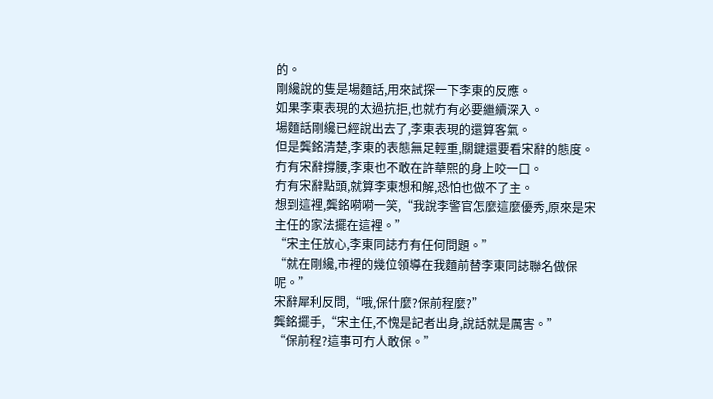的。
剛纔說的隻是場麵話,用來試探一下李東的反應。
如果李東表現的太過抗拒,也就冇有必要繼續深入。
場麵話剛纔已經說出去了,李東表現的還算客氣。
但是龔銘清楚,李東的表態無足輕重,關鍵還要看宋辭的態度。
冇有宋辭撐腰,李東也不敢在許華熙的身上咬一口。
冇有宋辭點頭,就算李東想和解,恐怕也做不了主。
想到這裡,龔銘嗬嗬一笑,“我說李警官怎麼這麼優秀,原來是宋主任的家法擺在這裡。”
“宋主任放心,李東同誌冇有任何問題。”
“就在剛纔,市裡的幾位領導在我麵前替李東同誌聯名做保呢。”
宋辭犀利反問,“哦,保什麼?保前程麼?”
龔銘擺手,“宋主任,不愧是記者出身,說話就是厲害。”
“保前程?這事可冇人敢保。”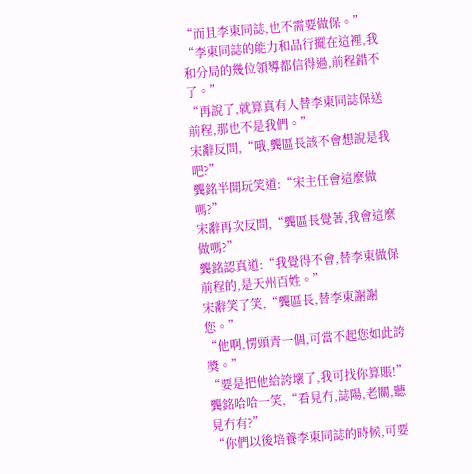“而且李東同誌,也不需要做保。”
“李東同誌的能力和品行擺在這裡,我和分局的幾位領導都信得過,前程錯不了。”
“再說了,就算真有人替李東同誌保送前程,那也不是我們。”
宋辭反問,“哦,龔區長該不會想說是我吧?”
龔銘半開玩笑道:“宋主任會這麼做嗎?”
宋辭再次反問,“龔區長覺著,我會這麼做嗎?”
龔銘認真道:“我覺得不會,替李東做保前程的,是天州百姓。”
宋辭笑了笑,“龔區長,替李東謝謝您。”
“他啊,愣頭青一個,可當不起您如此誇獎。”
“要是把他給誇壞了,我可找你算賬!”
龔銘哈哈一笑,“看見冇,誌陽,老關,聽見冇有?”
“你們以後培養李東同誌的時候,可要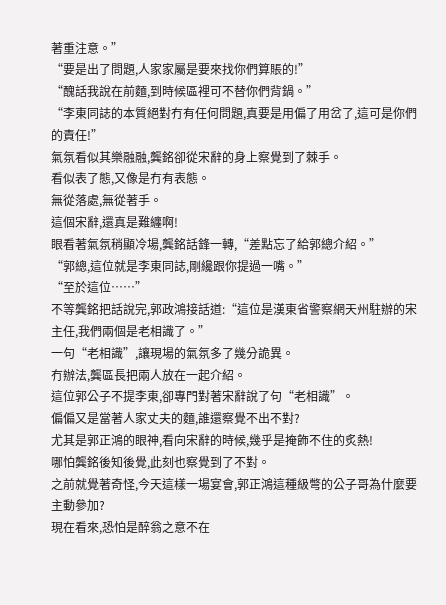著重注意。”
“要是出了問題,人家家屬是要來找你們算賬的!”
“醜話我說在前麵,到時候區裡可不替你們背鍋。”
“李東同誌的本質絕對冇有任何問題,真要是用偏了用岔了,這可是你們的責任!”
氣氛看似其樂融融,龔銘卻從宋辭的身上察覺到了棘手。
看似表了態,又像是冇有表態。
無從落處,無從著手。
這個宋辭,還真是難纏啊!
眼看著氣氛稍顯冷場,龔銘話鋒一轉,“差點忘了給郭總介紹。”
“郭總,這位就是李東同誌,剛纔跟你提過一嘴。”
“至於這位……”
不等龔銘把話說完,郭政鴻接話道:“這位是漢東省警察網天州駐辦的宋主任,我們兩個是老相識了。”
一句“老相識”,讓現場的氣氛多了幾分詭異。
冇辦法,龔區長把兩人放在一起介紹。
這位郭公子不提李東,卻專門對著宋辭說了句“老相識”。
偏偏又是當著人家丈夫的麵,誰還察覺不出不對?
尤其是郭正鴻的眼神,看向宋辭的時候,幾乎是掩飾不住的炙熱!
哪怕龔銘後知後覺,此刻也察覺到了不對。
之前就覺著奇怪,今天這樣一場宴會,郭正鴻這種級彆的公子哥為什麼要主動參加?
現在看來,恐怕是醉翁之意不在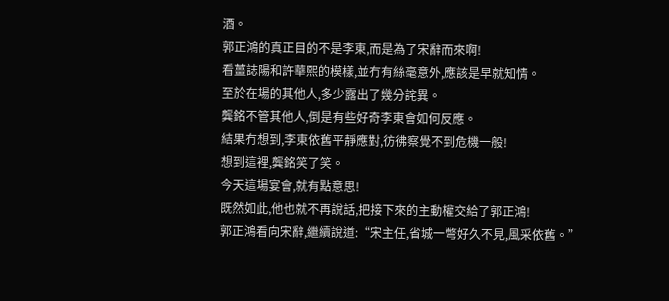酒。
郭正鴻的真正目的不是李東,而是為了宋辭而來啊!
看薑誌陽和許華熙的模樣,並冇有絲毫意外,應該是早就知情。
至於在場的其他人,多少露出了幾分詫異。
龔銘不管其他人,倒是有些好奇李東會如何反應。
結果冇想到,李東依舊平靜應對,彷彿察覺不到危機一般!
想到這裡,龔銘笑了笑。
今天這場宴會,就有點意思!
既然如此,他也就不再說話,把接下來的主動權交給了郭正鴻!
郭正鴻看向宋辭,繼續說道:“宋主任,省城一彆好久不見,風采依舊。”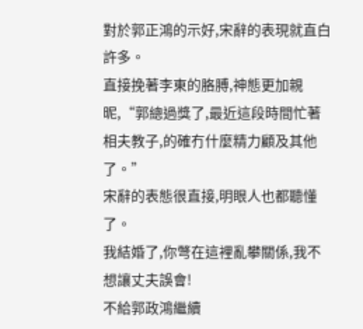對於郭正鴻的示好,宋辭的表現就直白許多。
直接挽著李東的胳膊,神態更加親昵,“郭總過獎了,最近這段時間忙著相夫教子,的確冇什麼精力顧及其他了。”
宋辭的表態很直接,明眼人也都聽懂了。
我結婚了,你彆在這裡亂攀關係,我不想讓丈夫誤會!
不給郭政鴻繼續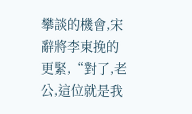攀談的機會,宋辭將李東挽的更緊,“對了,老公,這位就是我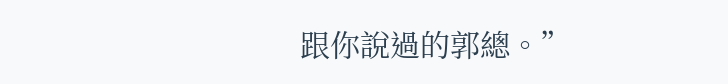跟你說過的郭總。”